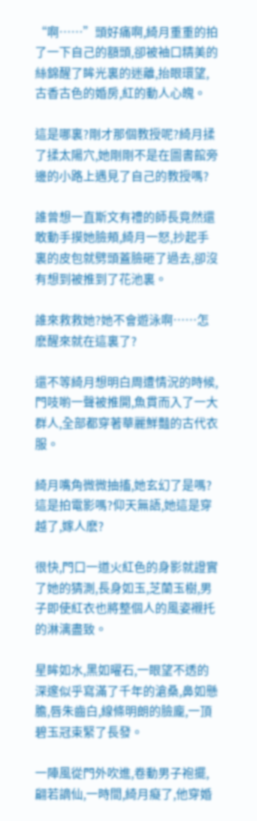“啊……”頭好痛啊,綺月重重的拍了一下自己的額頭,卻被袖口精美的絲錦醒了眸光裏的迷離,抬眼環望,古香古色的婚房,紅的動人心魄。

這是哪裏?剛才那個教授呢?綺月揉了揉太陽穴,她剛剛不是在圖書館旁邊的小路上遇見了自己的教授嗎?

誰曾想一直斯文有禮的師長竟然還敢動手摸她臉頰,綺月一怒,抄起手裏的皮包就劈頭蓋臉砸了過去,卻沒有想到被推到了花池裏。

誰來救救她?她不會遊泳啊……怎麽醒來就在這裏了?

還不等綺月想明白周遭情況的時候,門吱喲一聲被推開,魚貫而入了一大群人,全部都穿著華麗鮮豔的古代衣服。

綺月嘴角微微抽搐,她玄幻了是嗎?這是拍電影嗎?仰天無語,她這是穿越了,嫁人麽?

很快,門口一道火紅色的身影就證實了她的猜測,長身如玉,芝蘭玉樹,男子即使紅衣也將整個人的風姿襯托的淋漓盡致。

星眸如水,黑如曜石,一眼望不透的深邃似乎寫滿了千年的滄桑,鼻如懸膽,唇朱齒白,線條明朗的臉龐,一頂碧玉冠束緊了長發。

一陣風從門外吹進,卷動男子袍擺,翩若謫仙,一時間,綺月癡了,他穿婚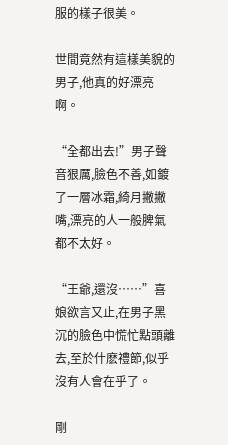服的樣子很美。

世間竟然有這樣美貌的男子,他真的好漂亮啊。

“全都出去!”男子聲音狠厲,臉色不善,如鍍了一層冰霜,綺月撇撇嘴,漂亮的人一般脾氣都不太好。

“王爺,還沒……”喜娘欲言又止,在男子黑沉的臉色中慌忙點頭離去,至於什麽禮節,似乎沒有人會在乎了。

剛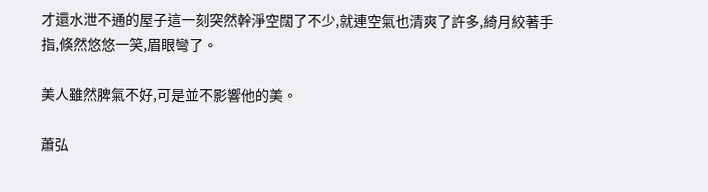才還水泄不通的屋子這一刻突然幹淨空闊了不少,就連空氣也清爽了許多,綺月絞著手指,倏然悠悠一笑,眉眼彎了。

美人雖然脾氣不好,可是並不影響他的美。

蕭弘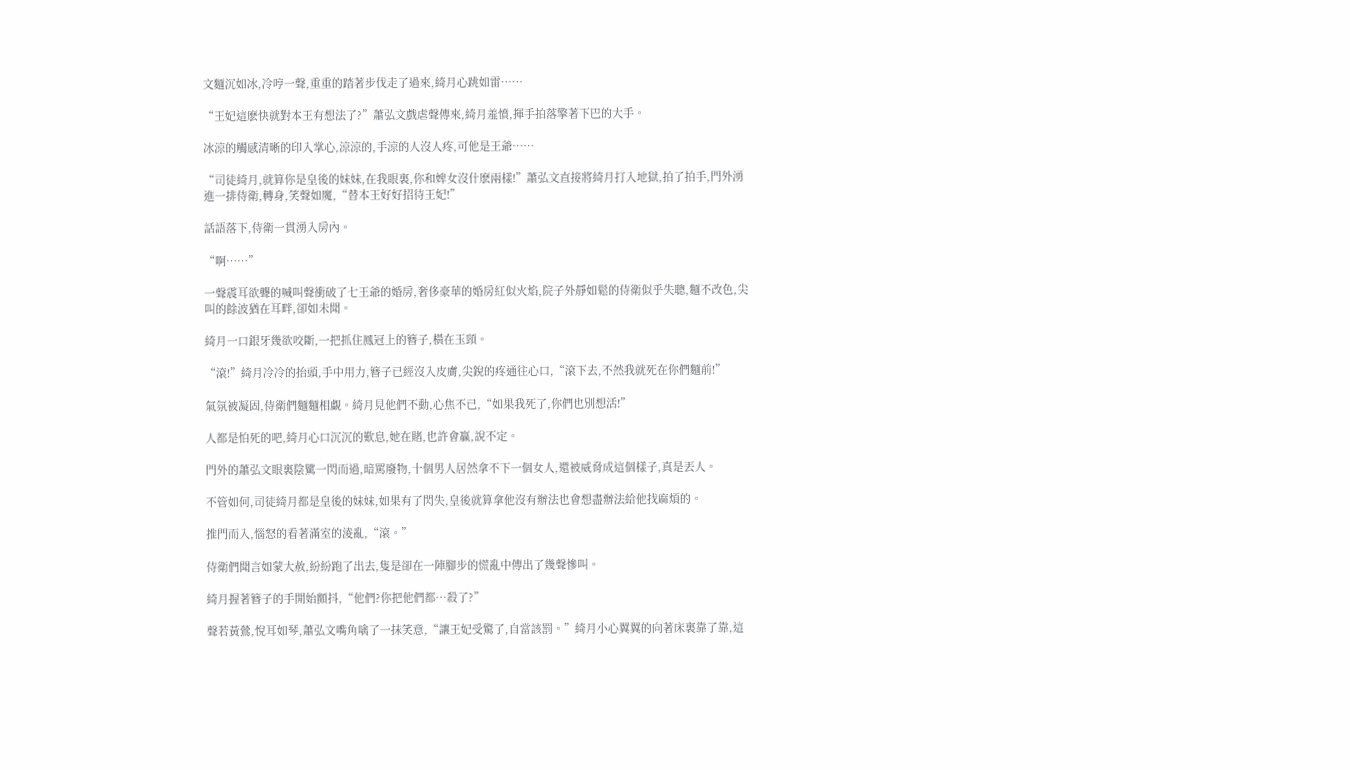文麵沉如冰,冷哼一聲,重重的踏著步伐走了過來,綺月心跳如雷……

“王妃這麽快就對本王有想法了?”蕭弘文戲虐聲傳來,綺月羞憤,揮手拍落擎著下巴的大手。

冰涼的觸感清晰的印入掌心,涼涼的,手涼的人沒人疼,可他是王爺……

“司徒綺月,就算你是皇後的妹妹,在我眼裏,你和婢女沒什麽兩樣!”蕭弘文直接將綺月打入地獄,拍了拍手,門外湧進一排侍衛,轉身,笑聲如魔,“替本王好好招待王妃!”

話語落下,侍衛一貫湧入房內。

“啊……”

一聲震耳欲聾的喊叫聲衝破了七王爺的婚房,奢侈豪華的婚房紅似火焰,院子外靜如鬆的侍衛似乎失聰,麵不改色,尖叫的餘波猶在耳畔,卻如未聞。

綺月一口銀牙幾欲咬斷,一把抓住鳳冠上的簪子,橫在玉頸。

“滾!”綺月冷冷的抬頭,手中用力,簪子已經沒入皮膚,尖銳的疼通往心口,“滾下去,不然我就死在你們麵前!”

氣氛被凝固,侍衛們麵麵相覷。綺月見他們不動,心焦不已,“如果我死了,你們也別想活!”

人都是怕死的吧,綺月心口沉沉的歎息,她在賭,也許會贏,說不定。

門外的蕭弘文眼裏陰騭一閃而過,暗罵廢物,十個男人居然拿不下一個女人,還被威脅成這個樣子,真是丟人。

不管如何,司徒綺月都是皇後的妹妹,如果有了閃失,皇後就算拿他沒有辦法也會想盡辦法給他找麻煩的。

推門而入,惱怒的看著滿室的淩亂,“滾。”

侍衛們聞言如蒙大赦,紛紛跑了出去,隻是卻在一陣腳步的慌亂中傳出了幾聲慘叫。

綺月握著簪子的手開始顫抖,“他們?你把他們都…殺了?”

聲若黃鶯,悅耳如琴,蕭弘文嘴角噙了一抹笑意,“讓王妃受驚了,自當該罰。”綺月小心翼翼的向著床裏靠了靠,這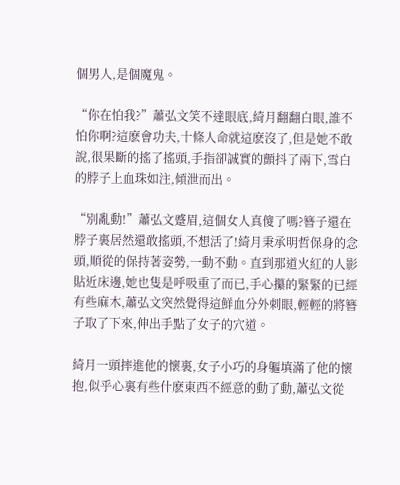個男人,是個魔鬼。

“你在怕我?”蕭弘文笑不達眼底,綺月翻翻白眼,誰不怕你啊?這麽會功夫,十條人命就這麽沒了,但是她不敢說,很果斷的搖了搖頭,手指卻誠實的顫抖了兩下,雪白的脖子上血珠如注,傾泄而出。

“別亂動!”蕭弘文蹙眉,這個女人真傻了嗎?簪子還在脖子裏居然還敢搖頭,不想活了!綺月秉承明哲保身的念頭,順從的保持著姿勢,一動不動。直到那道火紅的人影貼近床邊,她也隻是呼吸重了而已,手心攥的緊緊的已經有些麻木,蕭弘文突然覺得這鮮血分外刺眼,輕輕的將簪子取了下來,伸出手點了女子的穴道。

綺月一頭摔進他的懷裏,女子小巧的身軀填滿了他的懷抱,似乎心裏有些什麽東西不經意的動了動,蕭弘文從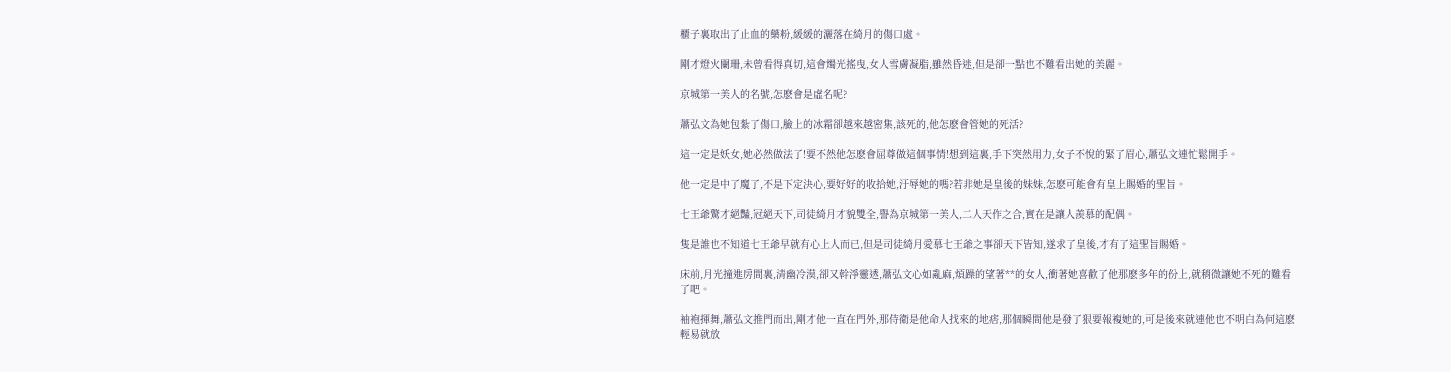櫃子裏取出了止血的藥粉,緩緩的灑落在綺月的傷口處。

剛才燈火闌珊,未曾看得真切,這會燭光搖曳,女人雪膚凝脂,雖然昏迷,但是卻一點也不難看出她的美麗。

京城第一美人的名號,怎麽會是虛名呢?

蕭弘文為她包紮了傷口,臉上的冰霜卻越來越密集,該死的,他怎麽會管她的死活?

這一定是妖女,她必然做法了!要不然他怎麽會屈尊做這個事情!想到這裏,手下突然用力,女子不悅的緊了眉心,蕭弘文連忙鬆開手。

他一定是中了魔了,不是下定決心,要好好的收拾她,汙辱她的嗎?若非她是皇後的妹妹,怎麽可能會有皇上賜婚的聖旨。

七王爺驚才絕豔,冠絕天下,司徒綺月才貌雙全,譽為京城第一美人,二人天作之合,實在是讓人羨慕的配偶。

隻是誰也不知道七王爺早就有心上人而已,但是司徒綺月愛慕七王爺之事卻天下皆知,遂求了皇後,才有了這聖旨賜婚。

床前,月光撞進房間裏,清幽冷漠,卻又幹淨靈透,蕭弘文心如亂麻,煩躁的望著**的女人,衝著她喜歡了他那麽多年的份上,就稍微讓她不死的難看了吧。

袖袍揮舞,蕭弘文推門而出,剛才他一直在門外,那侍衛是他命人找來的地痞,那個瞬間他是發了狠要報複她的,可是後來就連他也不明白為何這麽輕易就放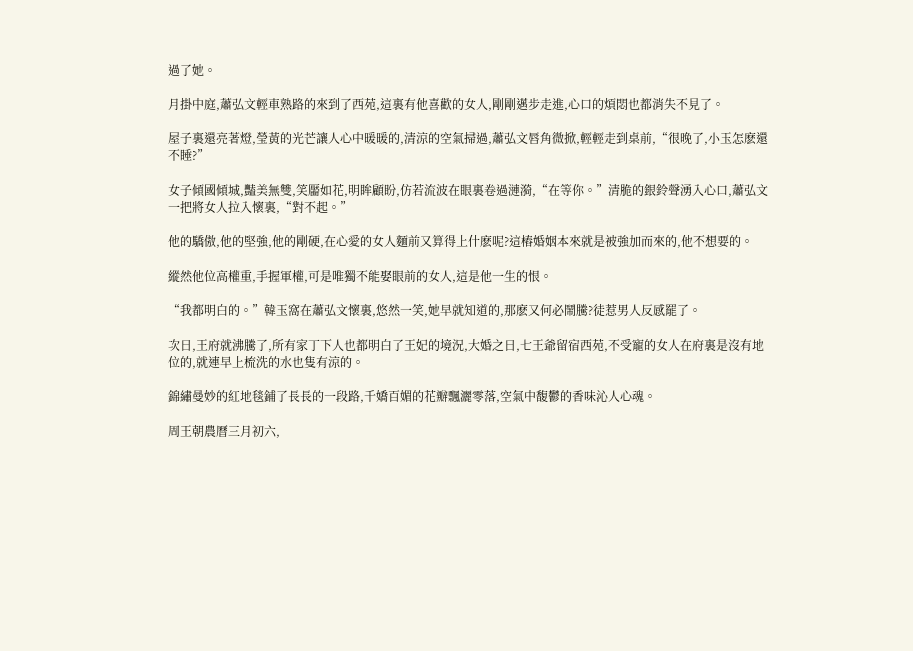過了她。

月掛中庭,蕭弘文輕車熟路的來到了西苑,這裏有他喜歡的女人,剛剛邁步走進,心口的煩悶也都消失不見了。

屋子裏還亮著燈,瑩黃的光芒讓人心中暖暖的,清涼的空氣掃過,蕭弘文唇角微掀,輕輕走到桌前,“很晚了,小玉怎麽還不睡?”

女子傾國傾城,豔美無雙,笑靨如花,明眸顧盼,仿若流波在眼裏卷過漣漪,“在等你。”清脆的銀鈴聲湧入心口,蕭弘文一把將女人拉入懷裏,“對不起。”

他的驕傲,他的堅強,他的剛硬,在心愛的女人麵前又算得上什麽呢?這樁婚姻本來就是被強加而來的,他不想要的。

縱然他位高權重,手握軍權,可是唯獨不能娶眼前的女人,這是他一生的恨。

“我都明白的。”韓玉窩在蕭弘文懷裏,悠然一笑,她早就知道的,那麽又何必鬧騰?徒惹男人反感罷了。

次日,王府就沸騰了,所有家丁下人也都明白了王妃的境況,大婚之日,七王爺留宿西苑,不受寵的女人在府裏是沒有地位的,就連早上梳洗的水也隻有涼的。

錦繡曼妙的紅地毯鋪了長長的一段路,千嬌百媚的花瓣飄灑零落,空氣中馥鬱的香味沁人心魂。

周王朝農曆三月初六,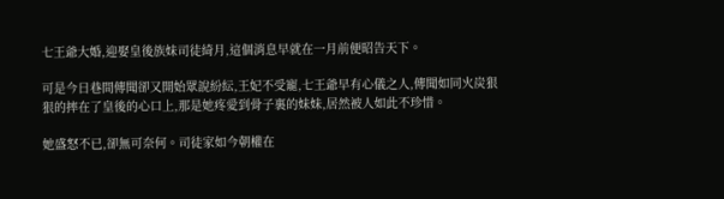七王爺大婚,迎娶皇後族妹司徒綺月,這個消息早就在一月前便昭告天下。

可是今日巷間傳聞卻又開始眾說紛紜,王妃不受寵,七王爺早有心儀之人,傳聞如同火炭狠狠的摔在了皇後的心口上,那是她疼愛到骨子裏的妹妹,居然被人如此不珍惜。

她盛怒不已,卻無可奈何。司徒家如今朝權在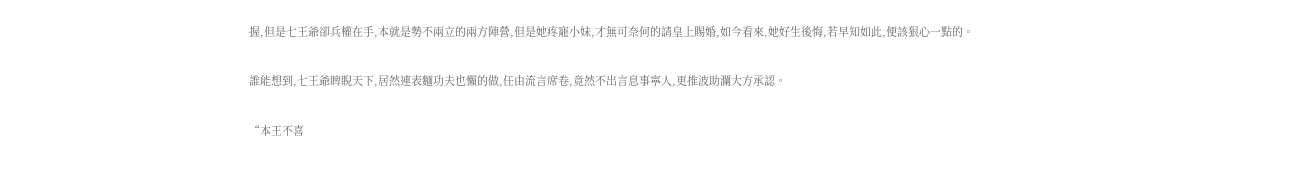握,但是七王爺卻兵權在手,本就是勢不兩立的兩方陣營,但是她疼寵小妹,才無可奈何的請皇上賜婚,如今看來,她好生後悔,若早知如此,便該狠心一點的。

誰能想到,七王爺睥睨天下,居然連表麵功夫也懶的做,任由流言席卷,竟然不出言息事寧人,更推波助瀾大方承認。

“本王不喜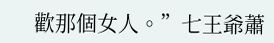歡那個女人。”七王爺蕭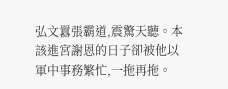弘文囂張霸道,震驚天聽。本該進宮謝恩的日子卻被他以軍中事務繁忙,一拖再拖。